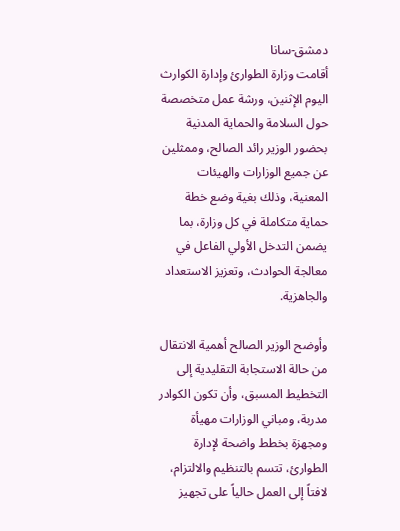دمشق-سانا
أقامت وزارة الطوارئ وإدارة الكوارث اليوم الإثنين، ورشة عمل متخصصة حول السلامة والحماية المدنية بحضور الوزير رائد الصالح، وممثلين عن جميع الوزارات والهيئات المعنية، وذلك بغية وضع خطة حماية متكاملة في كل وزارة، بما يضمن التدخل الأولي الفاعل في معالجة الحوادث، وتعزيز الاستعداد والجاهزية.

وأوضح الوزير الصالح أهمية الانتقال من حالة الاستجابة التقليدية إلى التخطيط المسبق، وأن تكون الكوادر مدربة، ومباني الوزارات مهيأة ومجهزة بخطط واضحة لإدارة الطوارئ، تتسم بالتنظيم والالتزام، لافتاً إلى العمل حالياً على تجهيز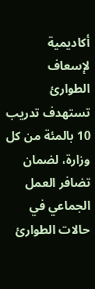أكاديمية لإسعاف الطوارئ تستهدف تدريب 10 بالمئة من كل وزارة، لضمان تضافر العمل الجماعي في حالات الطوارئ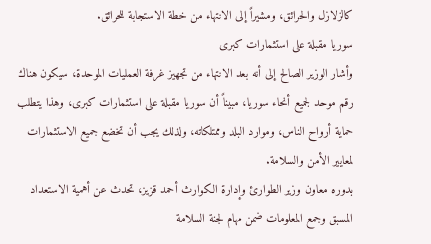كالزلازل والحرائق، ومشيراً إلى الانتهاء من خطة الاستجابة للحرائق.
سوريا مقبلة على استثمارات كبرى
وأشار الوزير الصالح إلى أنه بعد الانتهاء من تجهيز غرفة العمليات الموحدة، سيكون هناك رقم موحد لجميع أنحاء سوريا، مبيناً أن سوريا مقبلة على استثمارات كبرى، وهذا يتطلب حماية أرواح الناس، وموارد البلد وممتلكاته، ولذلك يجب أن تخضع جميع الاستثمارات لمعايير الأمن والسلامة.
بدوره معاون وزير الطوارئ وإدارة الكوارث أحمد قزيز، تحدث عن أهمية الاستعداد المسبق وجمع المعلومات ضمن مهام لجنة السلامة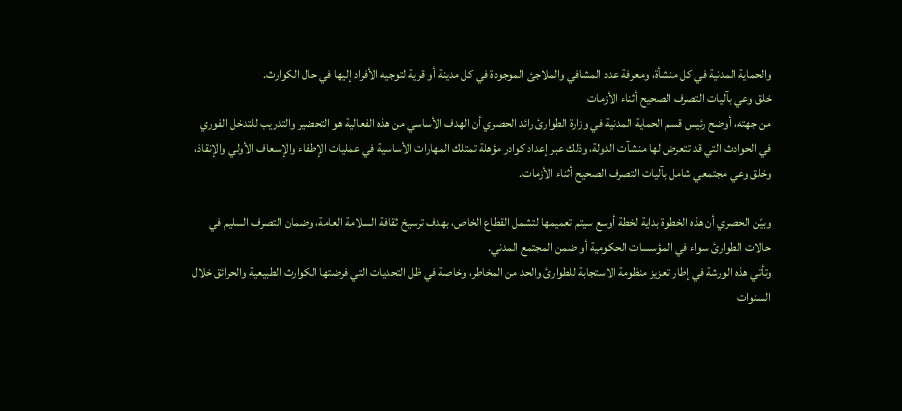والحماية المدنية في كل منشأة، ومعرفة عدد المشافي والملاجئ الموجودة في كل مدينة أو قرية لتوجيه الأفراد إليها في حال الكوارث.
خلق وعي بآليات التصرف الصحيح أثناء الأزمات
من جهته، أوضح رئيس قسم الحماية المدنية في وزارة الطوارئ رائد الحصري أن الهدف الأساسي من هذه الفعالية هو التحضير والتدريب للتدخل الفوري في الحوادث التي قد تتعرض لها منشآت الدولة، وذلك عبر إعداد كوادر مؤهلة تمتلك المهارات الأساسية في عمليات الإطفاء والإسعاف الأولي والإنقاذ، وخلق وعي مجتمعي شامل بآليات التصرف الصحيح أثناء الأزمات.

وبيّن الحصري أن هذه الخطوة بداية لخطة أوسع سيتم تعميمها لتشمل القطاع الخاص، بهدف ترسيخ ثقافة السلامة العامة، وضمان التصرف السليم في حالات الطوارئ سواء في المؤسسات الحكومية أو ضمن المجتمع المدني.
وتأتي هذه الورشة في إطار تعزيز منظومة الاستجابة للطوارئ والحد من المخاطر، وخاصة في ظل التحديات التي فرضتها الكوارث الطبيعية والحرائق خلال السنوات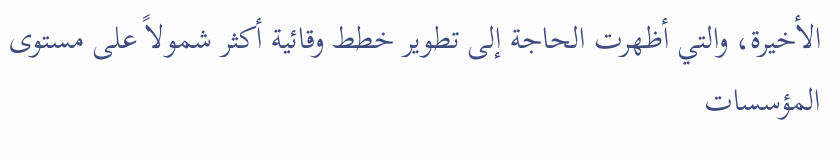الأخيرة، والتي أظهرت الحاجة إلى تطوير خطط وقائية أكثر شمولاً على مستوى المؤسسات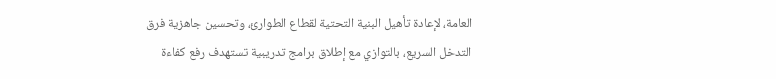العامة، لإعادة تأهيل البنية التحتية لقطاع الطوارئ، وتحسين جاهزية فرق التدخل السريع، بالتوازي مع إطلاق برامج تدريبية تستهدف رفع كفاءة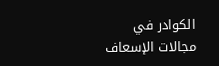الكوادر في مجالات الإسعاف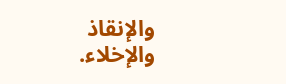والإنقاذ والإخلاء.